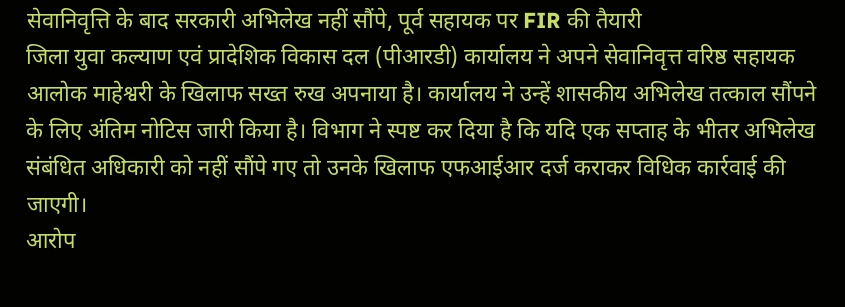सेवानिवृत्ति के बाद सरकारी अभिलेख नहीं सौंपे, पूर्व सहायक पर FIR की तैयारी
जिला युवा कल्याण एवं प्रादेशिक विकास दल (पीआरडी) कार्यालय ने अपने सेवानिवृत्त वरिष्ठ सहायक आलोक माहेश्वरी के खिलाफ सख्त रुख अपनाया है। कार्यालय ने उन्हें शासकीय अभिलेख तत्काल सौंपने के लिए अंतिम नोटिस जारी किया है। विभाग ने स्पष्ट कर दिया है कि यदि एक सप्ताह के भीतर अभिलेख संबंधित अधिकारी को नहीं सौंपे गए तो उनके खिलाफ एफआईआर दर्ज कराकर विधिक कार्रवाई की जाएगी।
आरोप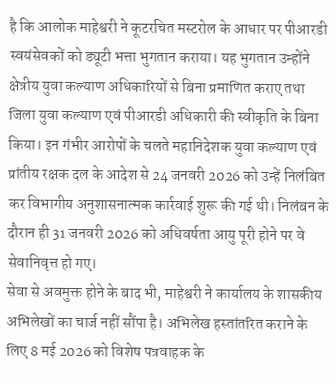है कि आलोक माहेश्वरी ने कूटरचित मस्टरोल के आधार पर पीआरडी स्वयंसेवकों को ड्यूटी भत्ता भुगतान कराया। यह भुगतान उन्होंने क्षेत्रीय युवा कल्याण अधिकारियों से बिना प्रमाणित कराए तथा जिला युवा कल्याण एवं पीआरडी अधिकारी की स्वीकृति के बिना किया। इन गंभीर आरोपों के चलते महानिदेशक युवा कल्याण एवं प्रांतीय रक्षक दल के आदेश से 24 जनवरी 2026 को उन्हें निलंबित कर विभागीय अनुशासनात्मक कार्रवाई शुरू की गई थी। निलंबन के दौरान ही 31 जनवरी 2026 को अधिवर्षता आयु पूरी होने पर वे सेवानिवृत्त हो गए।
सेवा से अवमुक्त होने के बाद भी, माहेश्वरी ने कार्यालय के शासकीय अभिलेखों का चार्ज नहीं सौंपा है। अभिलेख हस्तांतरित कराने के लिए 8 मई 2026 को विशेष पत्रवाहक के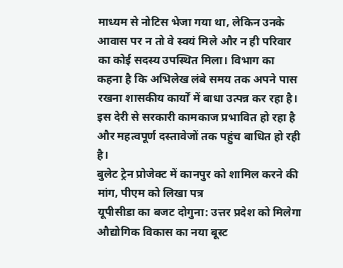माध्यम से नोटिस भेजा गया था, लेकिन उनके आवास पर न तो वे स्वयं मिले और न ही परिवार का कोई सदस्य उपस्थित मिला। विभाग का कहना है कि अभिलेख लंबे समय तक अपने पास रखना शासकीय कार्यों में बाधा उत्पन्न कर रहा है। इस देरी से सरकारी कामकाज प्रभावित हो रहा है और महत्वपूर्ण दस्तावेजों तक पहुंच बाधित हो रही है।
बुलेट ट्रेन प्रोजेक्ट में कानपुर को शामिल करने की मांग, पीएम को लिखा पत्र
यूपीसीडा का बजट दोगुना: उत्तर प्रदेश को मिलेगा औद्योगिक विकास का नया बूस्ट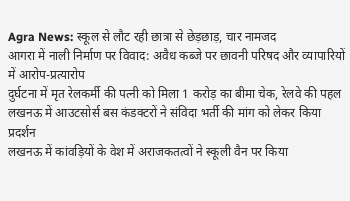Agra News: स्कूल से लौट रही छात्रा से छेड़छाड़, चार नामजद
आगरा में नाली निर्माण पर विवाद: अवैध कब्जे पर छावनी परिषद और व्यापारियों में आरोप-प्रत्यारोप
दुर्घटना में मृत रेलकर्मी की पत्नी को मिला 1 करोड़ का बीमा चेक, रेलवे की पहल
लखनऊ में आउटसोर्स बस कंडक्टरों ने संविदा भर्ती की मांग को लेकर किया प्रदर्शन
लखनऊ में कांवड़ियों के वेश में अराजकतत्वों ने स्कूली वैन पर किया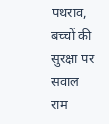पथराव, बच्चों की सुरक्षा पर सवाल
राम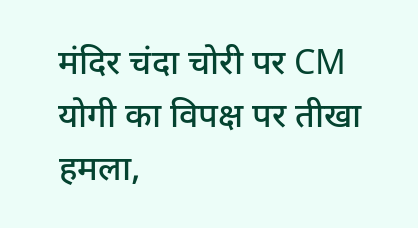मंदिर चंदा चोरी पर CM योगी का विपक्ष पर तीखा हमला,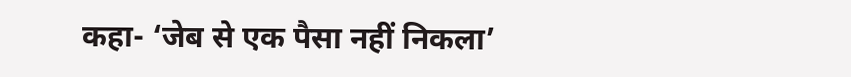कहा- ‘जेब से एक पैसा नहीं निकला’